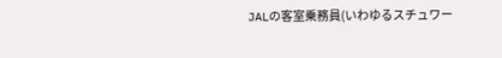JALの客室乗務員(いわゆるスチュワー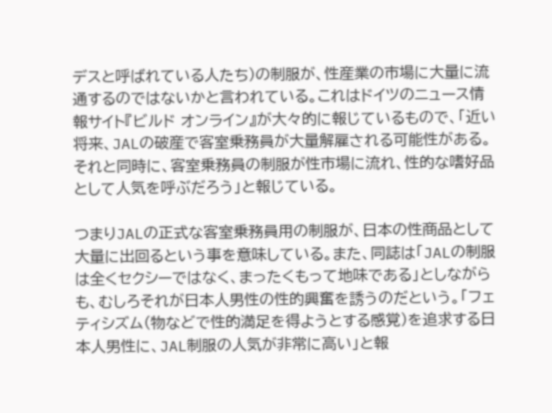デスと呼ばれている人たち)の制服が、性産業の市場に大量に流通するのではないかと言われている。これはドイツのニュース情報サイト『ビルド オンライン』が大々的に報じているもので、「近い将来、JALの破産で客室乗務員が大量解雇される可能性がある。それと同時に、客室乗務員の制服が性市場に流れ、性的な嗜好品として人気を呼ぶだろう」と報じている。

つまりJALの正式な客室乗務員用の制服が、日本の性商品として大量に出回るという事を意味している。また、同誌は「JALの制服は全くセクシーではなく、まったくもって地味である」としながらも、むしろそれが日本人男性の性的興奮を誘うのだという。「フェティシズム(物などで性的満足を得ようとする感覚)を追求する日本人男性に、JAL制服の人気が非常に高い」と報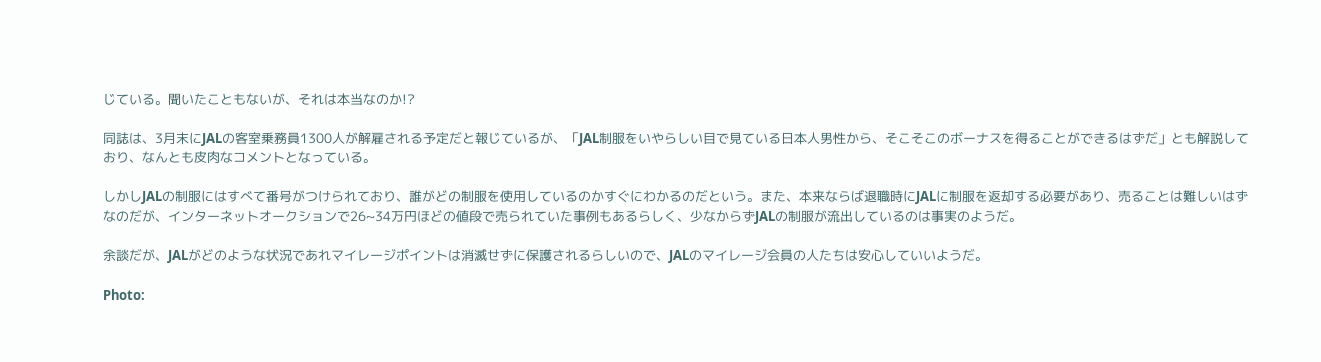じている。聞いたこともないが、それは本当なのか!?

同誌は、3月末にJALの客室乗務員1300人が解雇される予定だと報じているが、「JAL制服をいやらしい目で見ている日本人男性から、そこそこのボーナスを得ることができるはずだ」とも解説しており、なんとも皮肉なコメントとなっている。

しかしJALの制服にはすべて番号がつけられており、誰がどの制服を使用しているのかすぐにわかるのだという。また、本来ならば退職時にJALに制服を返却する必要があり、売ることは難しいはずなのだが、インターネットオークションで26~34万円ほどの値段で売られていた事例もあるらしく、少なからずJALの制服が流出しているのは事実のようだ。

余談だが、JALがどのような状況であれマイレージポイントは消滅せずに保護されるらしいので、JALのマイレージ会員の人たちは安心していいようだ。

Photo: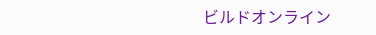ビルドオンライン